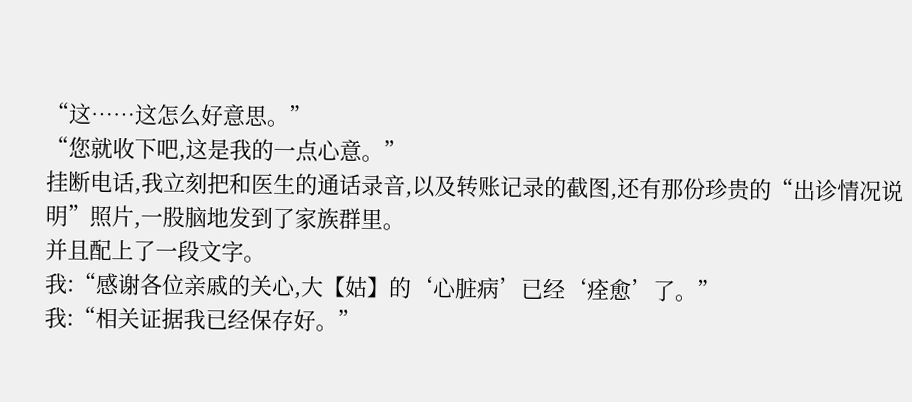“这……这怎么好意思。”
“您就收下吧,这是我的一点心意。”
挂断电话,我立刻把和医生的通话录音,以及转账记录的截图,还有那份珍贵的“出诊情况说明”照片,一股脑地发到了家族群里。
并且配上了一段文字。
我:“感谢各位亲戚的关心,大【姑】的‘心脏病’已经‘痊愈’了。”
我:“相关证据我已经保存好。”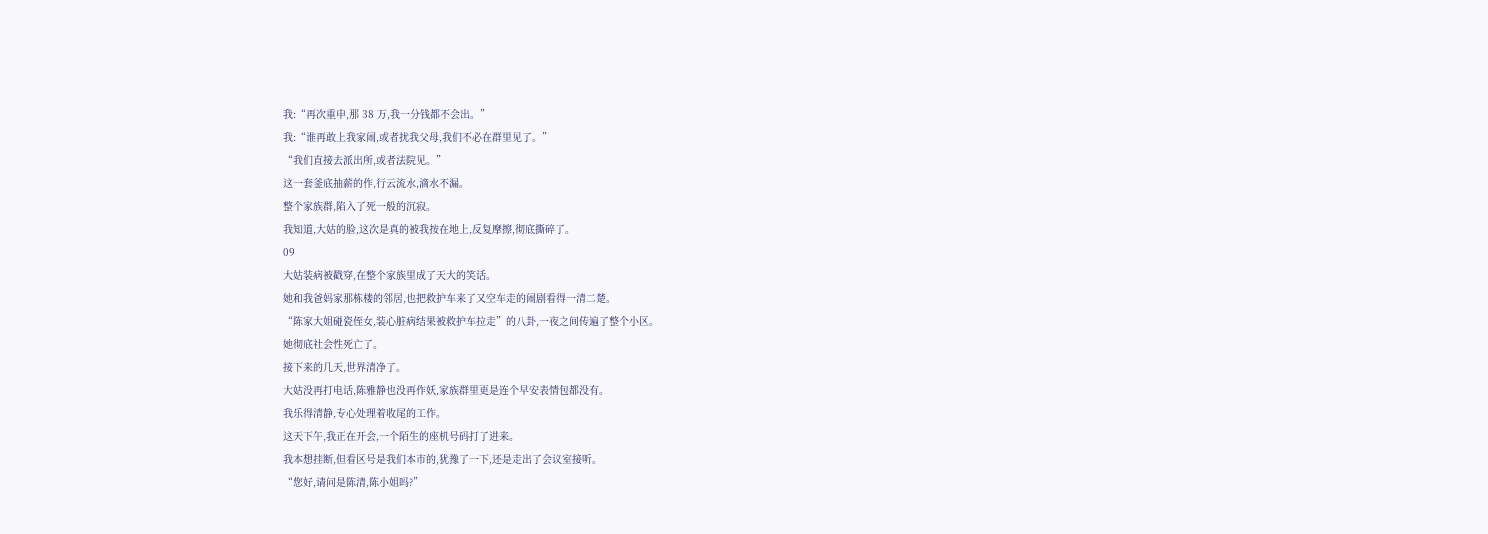我:“再次重申,那 38 万,我一分钱都不会出。”
我:“谁再敢上我家闹,或者扰我父母,我们不必在群里见了。”
“我们直接去派出所,或者法院见。”
这一套釜底抽薪的作,行云流水,滴水不漏。
整个家族群,陷入了死一般的沉寂。
我知道,大姑的脸,这次是真的被我按在地上,反复摩擦,彻底撕碎了。
09
大姑装病被戳穿,在整个家族里成了天大的笑话。
她和我爸妈家那栋楼的邻居,也把救护车来了又空车走的闹剧看得一清二楚。
“陈家大姐碰瓷侄女,装心脏病结果被救护车拉走”的八卦,一夜之间传遍了整个小区。
她彻底社会性死亡了。
接下来的几天,世界清净了。
大姑没再打电话,陈雅静也没再作妖,家族群里更是连个早安表情包都没有。
我乐得清静,专心处理着收尾的工作。
这天下午,我正在开会,一个陌生的座机号码打了进来。
我本想挂断,但看区号是我们本市的,犹豫了一下,还是走出了会议室接听。
“您好,请问是陈清,陈小姐吗?”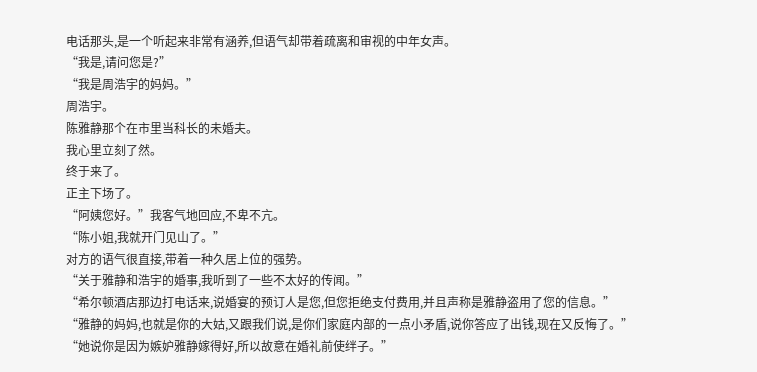电话那头,是一个听起来非常有涵养,但语气却带着疏离和审视的中年女声。
“我是,请问您是?”
“我是周浩宇的妈妈。”
周浩宇。
陈雅静那个在市里当科长的未婚夫。
我心里立刻了然。
终于来了。
正主下场了。
“阿姨您好。”我客气地回应,不卑不亢。
“陈小姐,我就开门见山了。”
对方的语气很直接,带着一种久居上位的强势。
“关于雅静和浩宇的婚事,我听到了一些不太好的传闻。”
“希尔顿酒店那边打电话来,说婚宴的预订人是您,但您拒绝支付费用,并且声称是雅静盗用了您的信息。”
“雅静的妈妈,也就是你的大姑,又跟我们说,是你们家庭内部的一点小矛盾,说你答应了出钱,现在又反悔了。”
“她说你是因为嫉妒雅静嫁得好,所以故意在婚礼前使绊子。”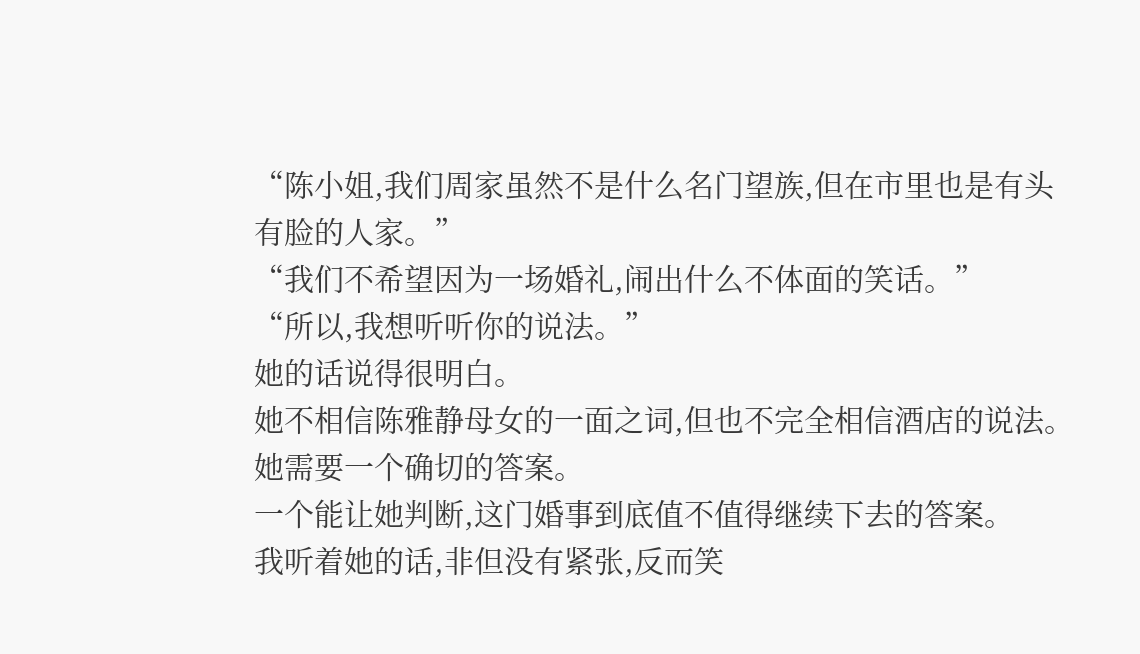“陈小姐,我们周家虽然不是什么名门望族,但在市里也是有头有脸的人家。”
“我们不希望因为一场婚礼,闹出什么不体面的笑话。”
“所以,我想听听你的说法。”
她的话说得很明白。
她不相信陈雅静母女的一面之词,但也不完全相信酒店的说法。
她需要一个确切的答案。
一个能让她判断,这门婚事到底值不值得继续下去的答案。
我听着她的话,非但没有紧张,反而笑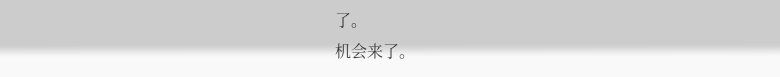了。
机会来了。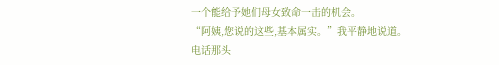一个能给予她们母女致命一击的机会。
“阿姨,您说的这些,基本属实。”我平静地说道。
电话那头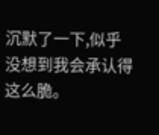沉默了一下,似乎没想到我会承认得这么脆。